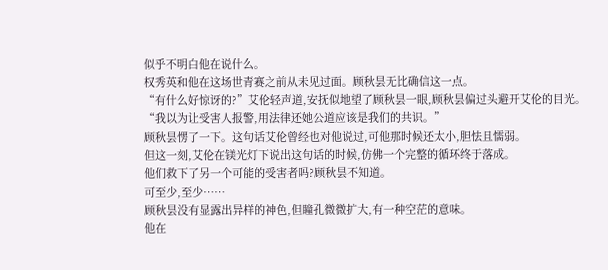似乎不明白他在说什么。
权秀英和他在这场世青赛之前从未见过面。顾秋昙无比确信这一点。
“有什么好惊讶的?”艾伦轻声道,安抚似地望了顾秋昙一眼,顾秋昙偏过头避开艾伦的目光。
“我以为让受害人报警,用法律还她公道应该是我们的共识。”
顾秋昙愣了一下。这句话艾伦曾经也对他说过,可他那时候还太小,胆怯且懦弱。
但这一刻,艾伦在镁光灯下说出这句话的时候,仿佛一个完整的循环终于落成。
他们救下了另一个可能的受害者吗?顾秋昙不知道。
可至少,至少……
顾秋昙没有显露出异样的神色,但瞳孔微微扩大,有一种空茫的意味。
他在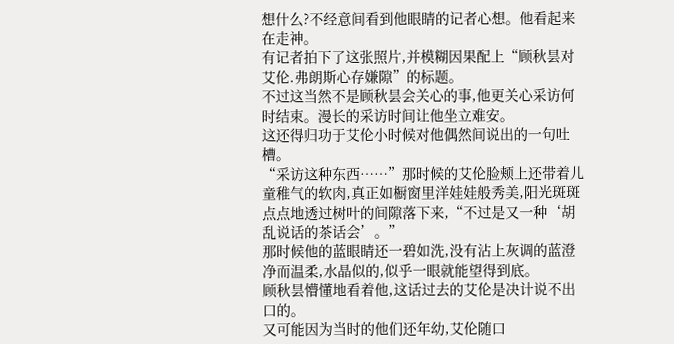想什么?不经意间看到他眼睛的记者心想。他看起来在走神。
有记者拍下了这张照片,并模糊因果配上“顾秋昙对艾伦.弗朗斯心存嫌隙”的标题。
不过这当然不是顾秋昙会关心的事,他更关心采访何时结束。漫长的采访时间让他坐立难安。
这还得归功于艾伦小时候对他偶然间说出的一句吐槽。
“采访这种东西……”那时候的艾伦脸颊上还带着儿童稚气的软肉,真正如橱窗里洋娃娃般秀美,阳光斑斑点点地透过树叶的间隙落下来,“不过是又一种‘胡乱说话的茶话会’。”
那时候他的蓝眼睛还一碧如洗,没有沾上灰调的蓝澄净而温柔,水晶似的,似乎一眼就能望得到底。
顾秋昙懵懂地看着他,这话过去的艾伦是决计说不出口的。
又可能因为当时的他们还年幼,艾伦随口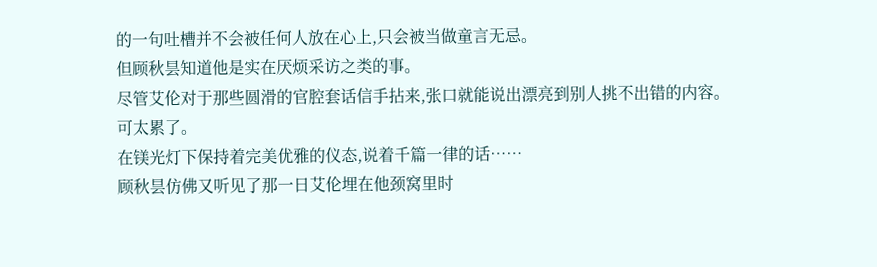的一句吐槽并不会被任何人放在心上,只会被当做童言无忌。
但顾秋昙知道他是实在厌烦采访之类的事。
尽管艾伦对于那些圆滑的官腔套话信手拈来,张口就能说出漂亮到别人挑不出错的内容。
可太累了。
在镁光灯下保持着完美优雅的仪态,说着千篇一律的话……
顾秋昙仿佛又听见了那一日艾伦埋在他颈窝里时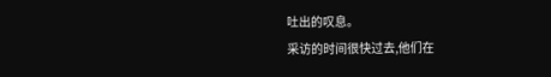吐出的叹息。
采访的时间很快过去,他们在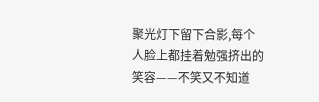聚光灯下留下合影,每个人脸上都挂着勉强挤出的笑容——不笑又不知道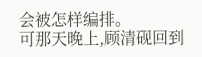会被怎样编排。
可那天晚上,顾清砚回到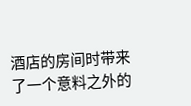酒店的房间时带来了一个意料之外的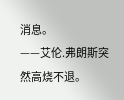消息。
——艾伦.弗朗斯突然高烧不退。